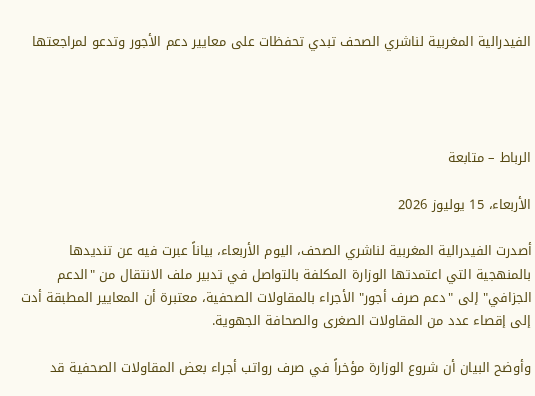الفيدرالية المغربية لناشري الصحف تبدي تحفظات على معايير دعم الأجور وتدعو لمراجعتها




الرباط – متابعة

الأربعاء، 15 يوليوز 2026

أصدرت الفيدرالية المغربية لناشري الصحف، اليوم الأربعاء، بياناً عبرت فيه عن تنديدها بالمنهجية التي اعتمدتها الوزارة المكلفة بالتواصل في تدبير ملف الانتقال من "الدعم الجزافي" إلى "دعم صرف أجور" الأجراء بالمقاولات الصحفية، معتبرة أن المعايير المطبقة أدت إلى إقصاء عدد من المقاولات الصغرى والصحافة الجهوية.

وأوضح البيان أن شروع الوزارة مؤخراً في صرف رواتب أجراء بعض المقاولات الصحفية قد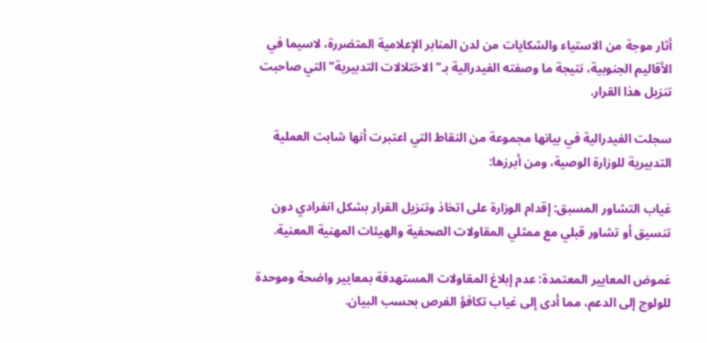أثار موجة من الاستياء والشكايات من لدن المنابر الإعلامية المتضررة، لاسيما في الأقاليم الجنوبية، نتيجة ما وصفته الفيدرالية بـ"الاختلالات التدبيرية" التي صاحبت تنزيل هذا القرار.

سجلت الفيدرالية في بيانها مجموعة من النقاط التي اعتبرت أنها شابت العملية التدبيرية للوزارة الوصية، ومن أبرزها:

غياب التشاور المسبق: إقدام الوزارة على اتخاذ وتنزيل القرار بشكل انفرادي دون تنسيق أو تشاور قبلي مع ممثلي المقاولات الصحفية والهيئات المهنية المعنية.

غموض المعايير المعتمدة: عدم إبلاغ المقاولات المستهدفة بمعايير واضحة وموحدة للولوج إلى الدعم، مما أدى إلى غياب تكافؤ الفرص بحسب البيان.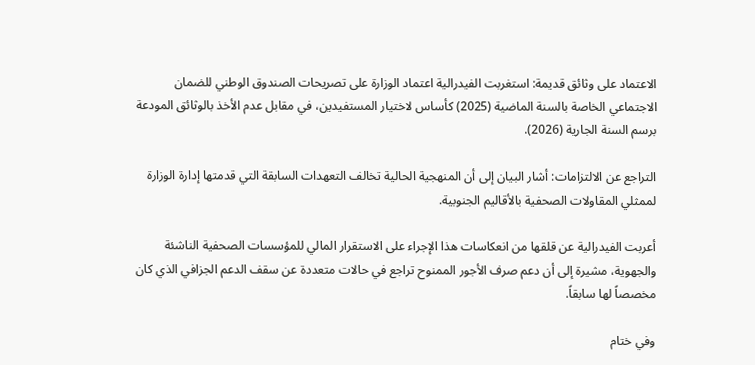الاعتماد على وثائق قديمة: استغربت الفيدرالية اعتماد الوزارة على تصريحات الصندوق الوطني للضمان الاجتماعي الخاصة بالسنة الماضية (2025) كأساس لاختيار المستفيدين، في مقابل عدم الأخذ بالوثائق المودعة برسم السنة الجارية (2026).

التراجع عن الالتزامات: أشار البيان إلى أن المنهجية الحالية تخالف التعهدات السابقة التي قدمتها إدارة الوزارة لممثلي المقاولات الصحفية بالأقاليم الجنوبية.

أعربت الفيدرالية عن قلقها من انعكاسات هذا الإجراء على الاستقرار المالي للمؤسسات الصحفية الناشئة والجهوية، مشيرة إلى أن دعم صرف الأجور الممنوح تراجع في حالات متعددة عن سقف الدعم الجزافي الذي كان مخصصاً لها سابقاً.

وفي ختام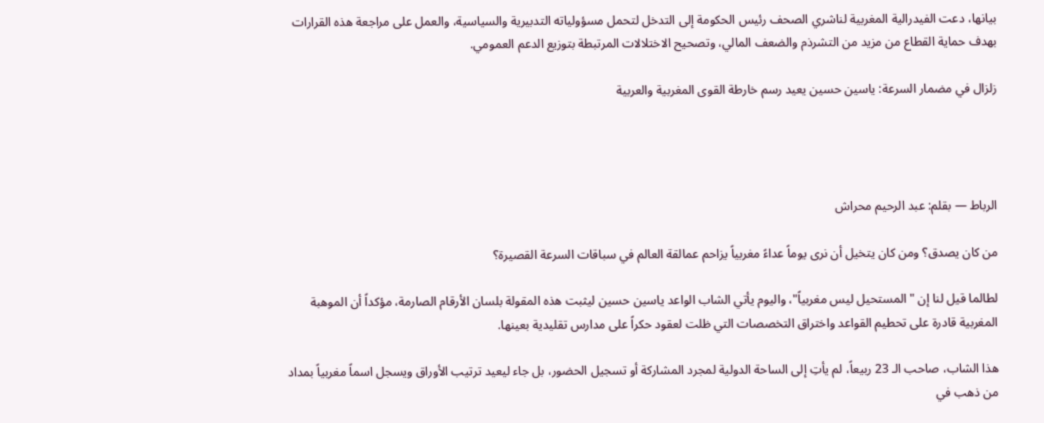بيانها، دعت الفيدرالية المغربية لناشري الصحف رئيس الحكومة إلى التدخل لتحمل مسؤولياته التدبيرية والسياسية، والعمل على مراجعة هذه القرارات بهدف حماية القطاع من مزيد من التشرذم والضعف المالي، وتصحيح الاختلالات المرتبطة بتوزيع الدعم العمومي.

زلزال في مضمار السرعة: ياسين حسين يعيد رسم خارطة القوى المغربية والعربية




الرباط — بقلم: عبد الرحيم محراش

من كان يصدق؟ ومن كان يتخيل أن نرى يوماً عداءً مغربياً يزاحم عمالقة العالم في سباقات السرعة القصيرة؟

لطالما قيل لنا إن "المستحيل ليس مغربياً"، واليوم يأتي الشاب الواعد ياسين حسين ليثبت هذه المقولة بلسان الأرقام الصارمة، مؤكداً أن الموهبة المغربية قادرة على تحطيم القواعد واختراق التخصصات التي ظلت لعقود حكراً على مدارس تقليدية بعينها.

هذا الشاب، صاحب الـ 23 ربيعاً، لم يأتِ إلى الساحة الدولية لمجرد المشاركة أو تسجيل الحضور، بل جاء ليعيد ترتيب الأوراق ويسجل اسماً مغربياً بمداد من ذهب في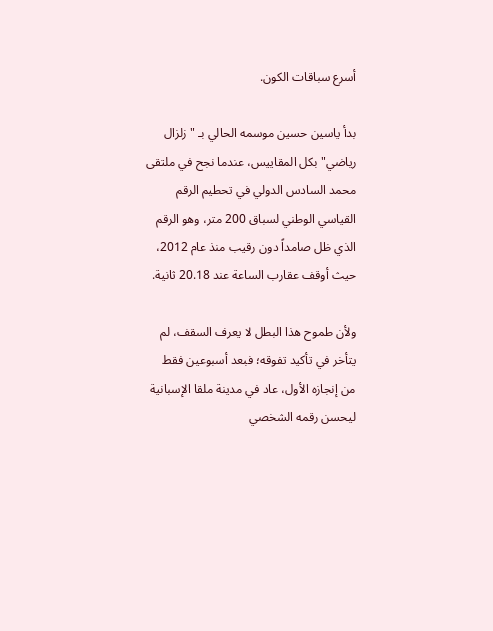أسرع سباقات الكون.

بدأ ياسين حسين موسمه الحالي بـ "زلزال رياضي" بكل المقاييس، عندما نجح في ملتقى محمد السادس الدولي في تحطيم الرقم القياسي الوطني لسباق 200 متر، وهو الرقم الذي ظل صامداً دون رقيب منذ عام 2012، حيث أوقف عقارب الساعة عند 20.18 ثانية.

ولأن طموح هذا البطل لا يعرف السقف، لم يتأخر في تأكيد تفوقه؛ فبعد أسبوعين فقط من إنجازه الأول، عاد في مدينة ملقا الإسبانية ليحسن رقمه الشخصي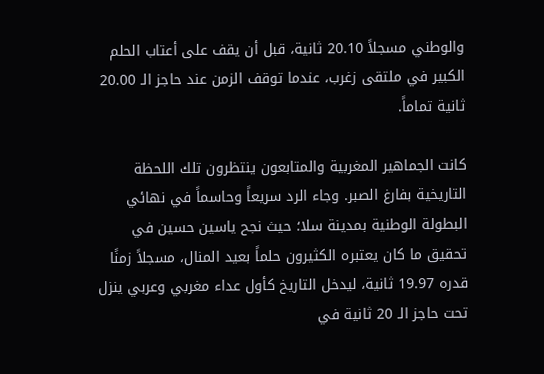والوطني مسجلاً 20.10 ثانية، قبل أن يقف على أعتاب الحلم الكبير في ملتقى زغرب، عندما توقف الزمن عند حاجز الـ 20.00 ثانية تماماً.

كانت الجماهير المغربية والمتابعون ينتظرون تلك اللحظة التاريخية بفارغ الصبر. وجاء الرد سريعاً وحاسماً في نهائي البطولة الوطنية بمدينة سلا؛ حيث نجح ياسين حسين في تحقيق ما كان يعتبره الكثيرون حلماً بعيد المنال، مسجلاً زمنًا قدره 19.97 ثانية، ليدخل التاريخ كأول عداء مغربي وعربي ينزل تحت حاجز الـ 20 ثانية في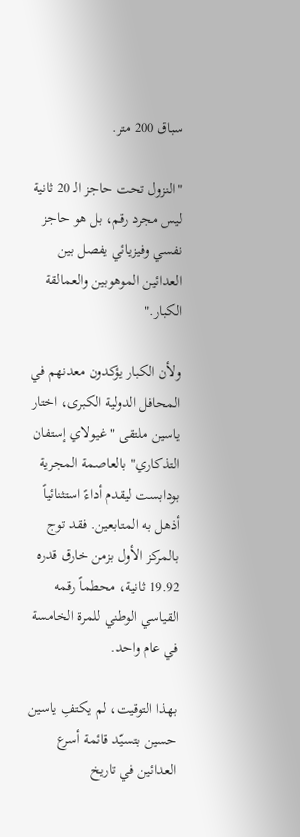سباق 200 متر.

"النزول تحت حاجز الـ 20 ثانية ليس مجرد رقم، بل هو حاجز نفسي وفيزيائي يفصل بين العدائين الموهوبين والعمالقة الكبار."

ولأن الكبار يؤكدون معدنهم في المحافل الدولية الكبرى، اختار ياسين ملتقى "غيولاي إستفان التذكاري" بالعاصمة المجرية بودابست ليقدم أداءً استثنائياً أذهل به المتابعين. فقد توج بالمركز الأول بزمن خارق قدره 19.92 ثانية، محطماً رقمه القياسي الوطني للمرة الخامسة في عام واحد.

بهذا التوقيت، لم يكتفِ ياسين حسين بتسيّد قائمة أسرع العدائين في تاريخ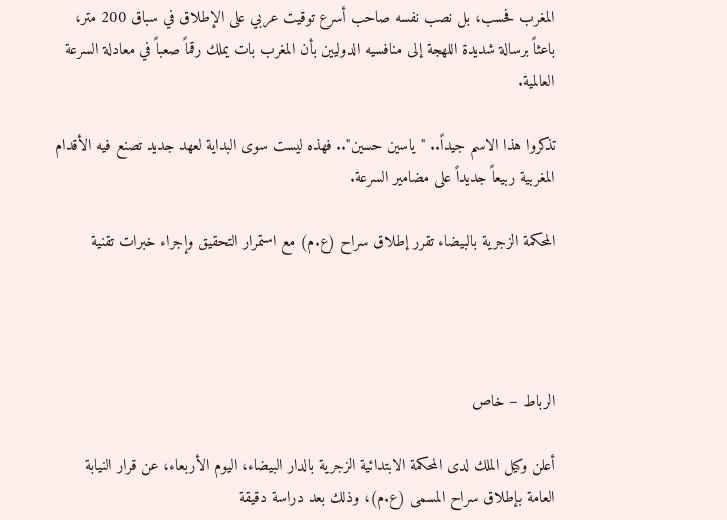المغرب فحسب، بل نصب نفسه صاحب أسرع توقيت عربي على الإطلاق في سباق 200 متر، باعثاً برسالة شديدة اللهجة إلى منافسيه الدوليين بأن المغرب بات يملك رقماً صعباً في معادلة السرعة العالمية.

تذكروا هذا الاسم جيداً.. "ياسين حسين".. فهذه ليست سوى البداية لعهد جديد تصنع فيه الأقدام المغربية ربيعاً جديداً على مضامير السرعة.

المحكمة الزجرية بالبيضاء تقرر إطلاق سراح (ع.م) مع استمرار التحقيق وإجراء خبرات تقنية




الرباط – خاص

أعلن وكيل الملك لدى المحكمة الابتدائية الزجرية بالدار البيضاء، اليوم الأربعاء، عن قرار النيابة العامة بإطلاق سراح المسمى (ع.م)، وذلك بعد دراسة دقيقة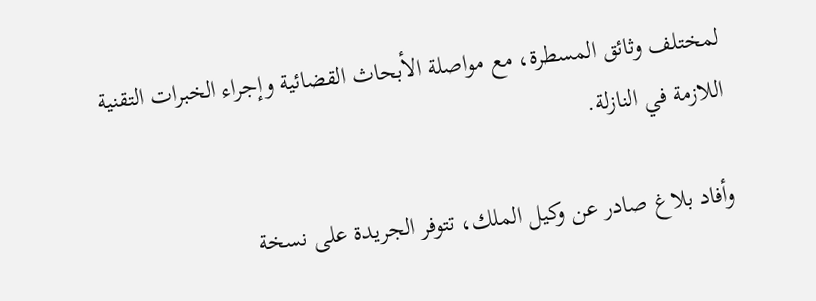لمختلف وثائق المسطرة، مع مواصلة الأبحاث القضائية وإجراء الخبرات التقنية اللازمة في النازلة.

وأفاد بلاغ صادر عن وكيل الملك، تتوفر الجريدة على نسخة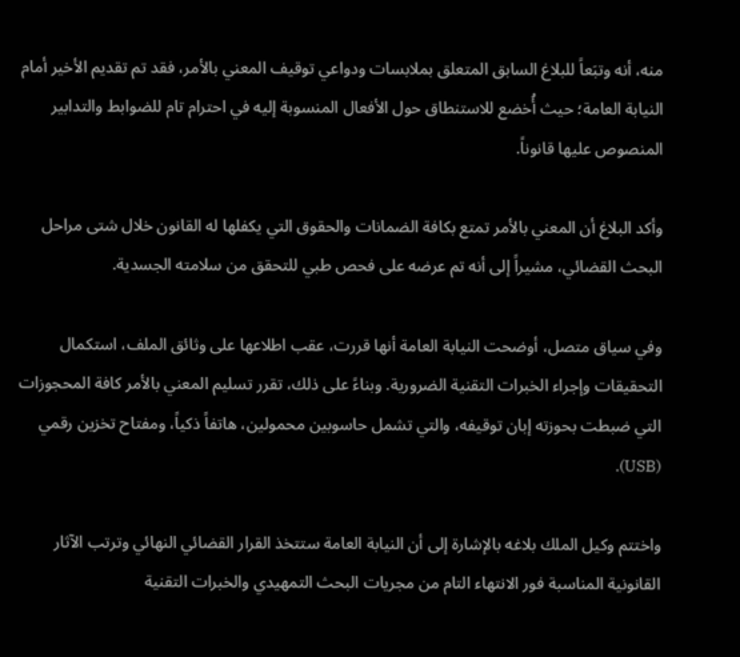منه، أنه وتبَعاً للبلاغ السابق المتعلق بملابسات ودواعي توقيف المعني بالأمر، فقد تم تقديم الأخير أمام النيابة العامة؛ حيث أُخضع للاستنطاق حول الأفعال المنسوبة إليه في احترام تام للضوابط والتدابير المنصوص عليها قانوناً.

وأكد البلاغ أن المعني بالأمر تمتع بكافة الضمانات والحقوق التي يكفلها له القانون خلال شتى مراحل البحث القضائي، مشيراً إلى أنه تم عرضه على فحص طبي للتحقق من سلامته الجسدية.

وفي سياق متصل، أوضحت النيابة العامة أنها قررت، عقب اطلاعها على وثائق الملف، استكمال التحقيقات وإجراء الخبرات التقنية الضرورية. وبناءً على ذلك، تقرر تسليم المعني بالأمر كافة المحجوزات التي ضبطت بحوزته إبان توقيفه، والتي تشمل حاسوبين محمولين، هاتفاً ذكياً، ومفتاح تخزين رقمي (USB).

واختتم وكيل الملك بلاغه بالإشارة إلى أن النيابة العامة ستتخذ القرار القضائي النهائي وترتب الآثار القانونية المناسبة فور الانتهاء التام من مجريات البحث التمهيدي والخبرات التقنية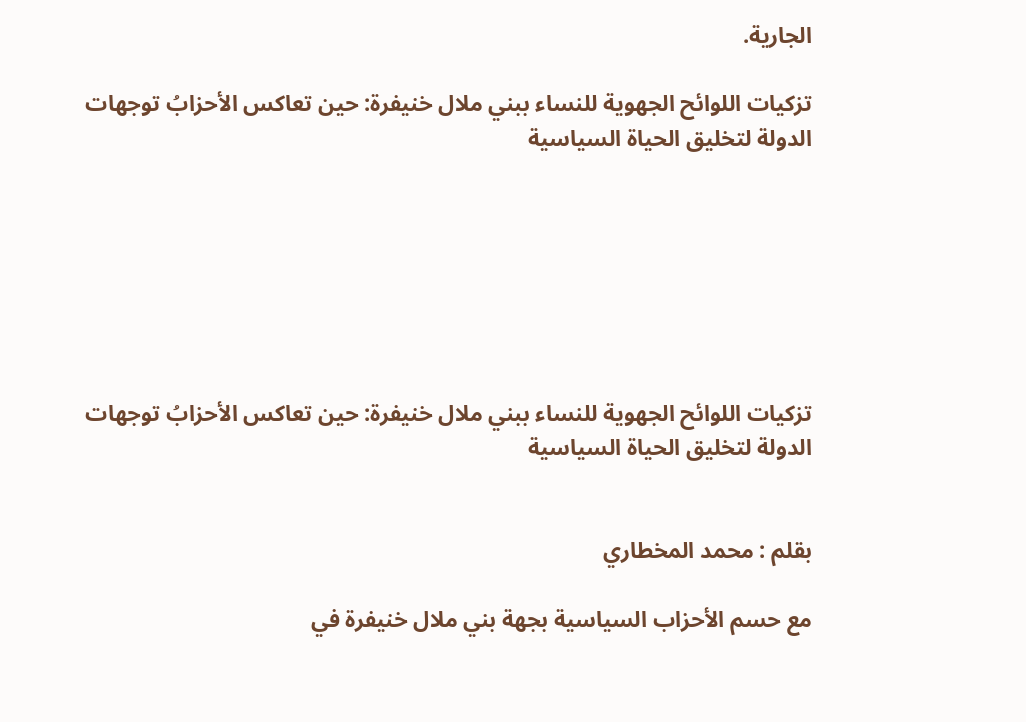الجارية.

تزكيات اللوائح الجهوية للنساء ببني ملال خنيفرة: حين تعاكس الأحزابُ توجهات الدولة لتخليق الحياة السياسية







تزكيات اللوائح الجهوية للنساء ببني ملال خنيفرة: حين تعاكس الأحزابُ توجهات الدولة لتخليق الحياة السياسية


بقلم : محمد المخطاري

مع حسم الأحزاب السياسية بجهة بني ملال خنيفرة في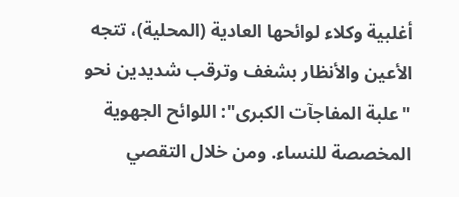أغلبية وكلاء لوائحها العادية (المحلية)، تتجه الأعين والأنظار بشغف وترقب شديدين نحو "علبة المفاجآت الكبرى": اللوائح الجهوية المخصصة للنساء. ومن خلال التقصي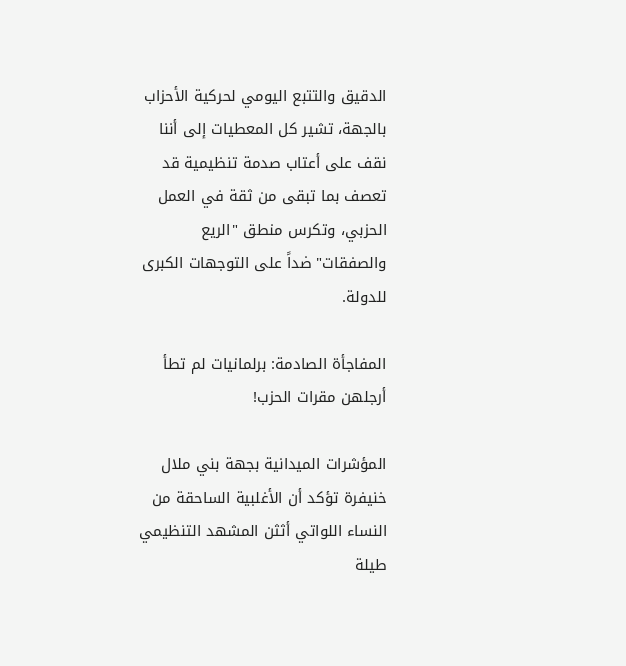الدقيق والتتبع اليومي لحركية الأحزاب بالجهة، تشير كل المعطيات إلى أننا نقف على أعتاب صدمة تنظيمية قد تعصف بما تبقى من ثقة في العمل الحزبي، وتكرس منطق "الريع والصفقات" ضداً على التوجهات الكبرى للدولة.

المفاجأة الصادمة: برلمانيات لم تطأ أرجلهن مقرات الحزب!

المؤشرات الميدانية بجهة بني ملال خنيفرة تؤكد أن الأغلبية الساحقة من النساء اللواتي أثثن المشهد التنظيمي طيلة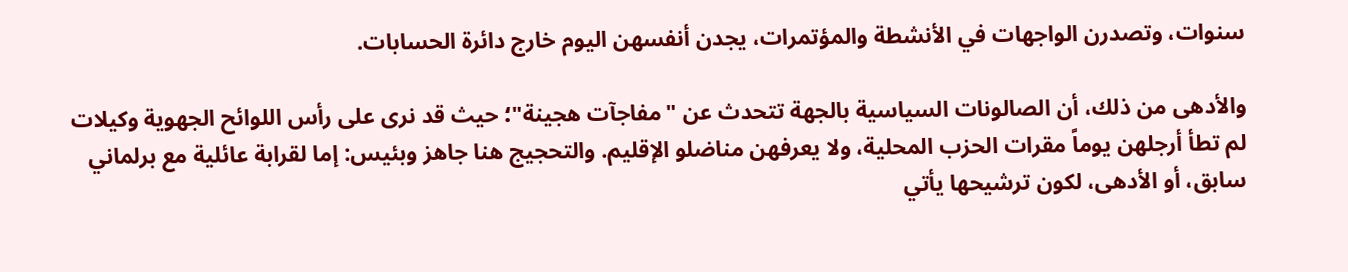سنوات، وتصدرن الواجهات في الأنشطة والمؤتمرات، يجدن أنفسهن اليوم خارج دائرة الحسابات.

والأدهى من ذلك، أن الصالونات السياسية بالجهة تتحدث عن "مفاجآت هجينة"؛ حيث قد نرى على رأس اللوائح الجهوية وكيلات لم تطأ أرجلهن يوماً مقرات الحزب المحلية، ولا يعرفهن مناضلو الإقليم. والتحجيج هنا جاهز وبئيس: إما لقرابة عائلية مع برلماني سابق، أو الأدهى، لكون ترشيحها يأتي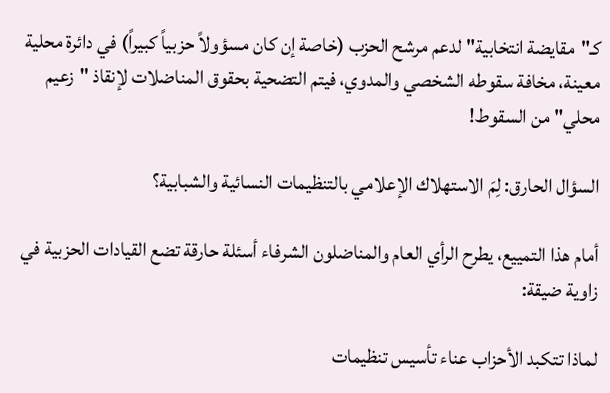كـ"مقايضة انتخابية" لدعم مرشح الحزب (خاصة إن كان مسؤولاً حزبياً كبيراً) في دائرة محلية معينة، مخافة سقوطه الشخصي والمدوي، فيتم التضحية بحقوق المناضلات لإنقاذ "زعيم محلي" من السقوط!

السؤال الحارق: لِمَ الاستهلاك الإعلامي بالتنظيمات النسائية والشبابية؟

أمام هذا التمييع، يطرح الرأي العام والمناضلون الشرفاء أسئلة حارقة تضع القيادات الحزبية في زاوية ضيقة:

لماذا تتكبد الأحزاب عناء تأسيس تنظيمات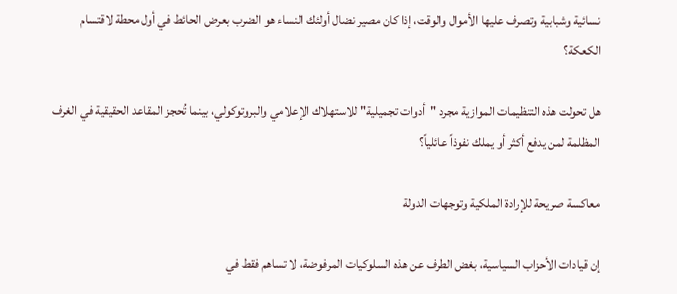نسائية وشبابية وتصرف عليها الأموال والوقت، إذا كان مصير نضال أولئك النساء هو الضرب بعرض الحائط في أول محطة لاقتسام الكعكة؟

هل تحولت هذه التنظيمات الموازية مجرد "أدوات تجميلية" للاستهلاك الإعلامي والبروتوكولي، بينما تُحجز المقاعد الحقيقية في الغرف المظلمة لمن يدفع أكثر أو يملك نفوذاً عائلياً؟

معاكسة صريحة للإرادة الملكية وتوجهات الدولة

إن قيادات الأحزاب السياسية، بغض الطرف عن هذه السلوكيات المرفوضة، لا تساهم فقط في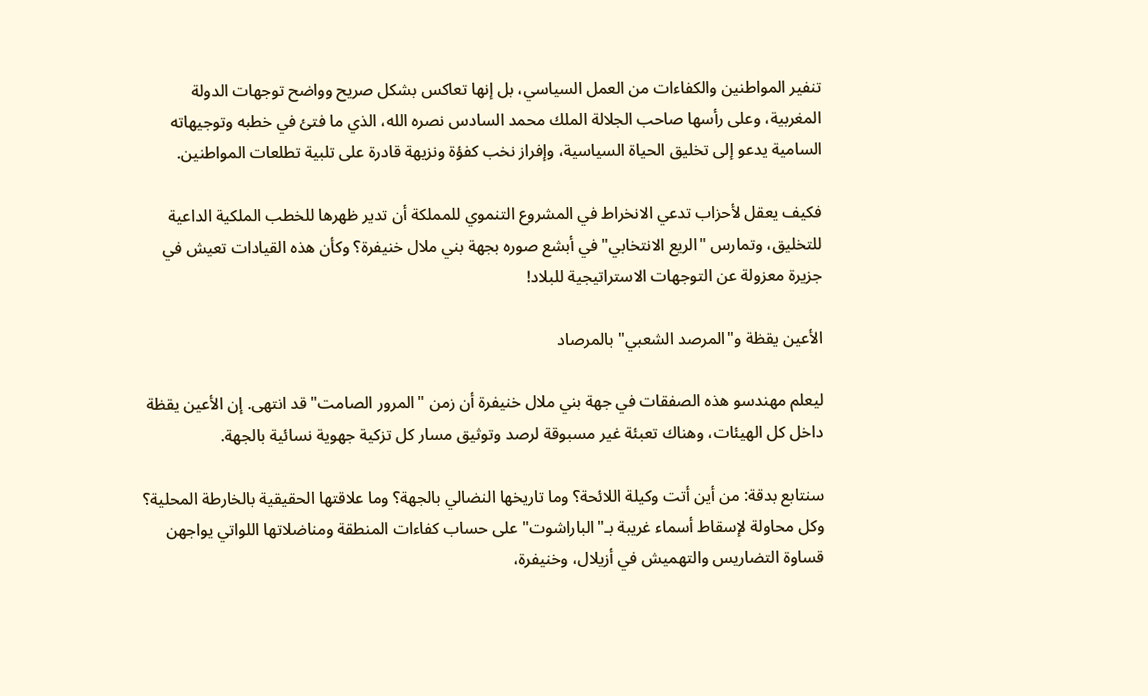تنفير المواطنين والكفاءات من العمل السياسي، بل إنها تعاكس بشكل صريح وواضح توجهات الدولة المغربية، وعلى رأسها صاحب الجلالة الملك محمد السادس نصره الله، الذي ما فتئ في خطبه وتوجيهاته السامية يدعو إلى تخليق الحياة السياسية، وإفراز نخب كفؤة ونزيهة قادرة على تلبية تطلعات المواطنين.

فكيف يعقل لأحزاب تدعي الانخراط في المشروع التنموي للمملكة أن تدير ظهرها للخطب الملكية الداعية للتخليق، وتمارس "الريع الانتخابي" في أبشع صوره بجهة بني ملال خنيفرة؟ وكأن هذه القيادات تعيش في جزيرة معزولة عن التوجهات الاستراتيجية للبلاد!

الأعين يقظة و"المرصد الشعبي" بالمرصاد

ليعلم مهندسو هذه الصفقات في جهة بني ملال خنيفرة أن زمن "المرور الصامت" قد انتهى. إن الأعين يقظة داخل كل الهيئات، وهناك تعبئة غير مسبوقة لرصد وتوثيق مسار كل تزكية جهوية نسائية بالجهة.

سنتابع بدقة: من أين أتت وكيلة اللائحة؟ وما تاريخها النضالي بالجهة؟ وما علاقتها الحقيقية بالخارطة المحلية؟ وكل محاولة لإسقاط أسماء غريبة بـ"الباراشوت" على حساب كفاءات المنطقة ومناضلاتها اللواتي يواجهن قساوة التضاريس والتهميش في أزيلال، وخنيفرة،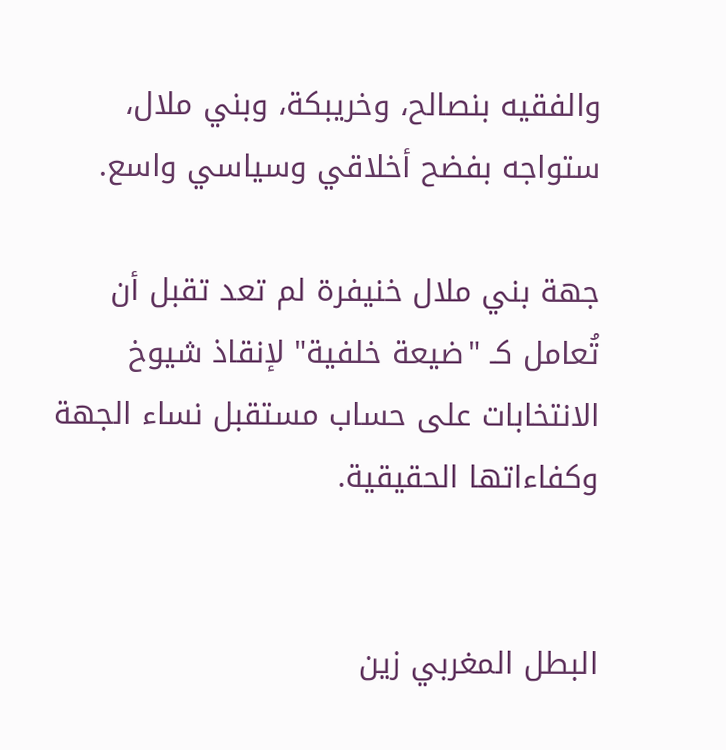والفقيه بنصالح، وخريبكة، وبني ملال، ستواجه بفضح أخلاقي وسياسي واسع.

جهة بني ملال خنيفرة لم تعد تقبل أن تُعامل كـ "ضيعة خلفية" لإنقاذ شيوخ الانتخابات على حساب مستقبل نساء الجهة وكفاءاتها الحقيقية.


البطل المغربي زين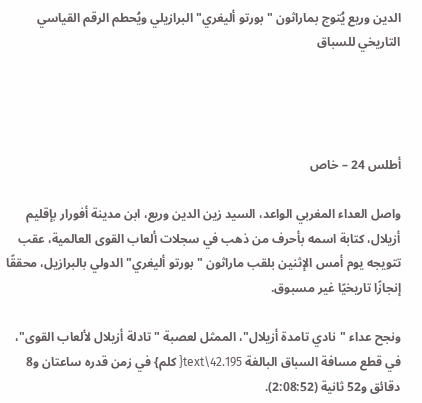الدين وريع يُتوج بماراثون "بورتو أليغري" البرازيلي ويُحطم الرقم القياسي التاريخي للسباق




أطلس 24 – خاص

واصل العداء المغربي الواعد، السيد زين الدين وريع، ابن مدينة أفورار بإقليم أزيلال، كتابة اسمه بأحرف من ذهب في سجلات ألعاب القوى العالمية، عقب تتويجه يوم أمس الإثنين بلقب ماراثون "بورتو أليغري" الدولي بالبرازيل، محققًا إنجازًا تاريخيًا غير مسبوق.

ونجح عداء "نادي تامدة أزيلال"، الممثل لعصبة "تادلة أزيلال لألعاب القوى"، في قطع مسافة السباق البالغة 42.195\text{ كلم} في زمن قدره ساعتان و8 دقائق و52 ثانية (2:08:52).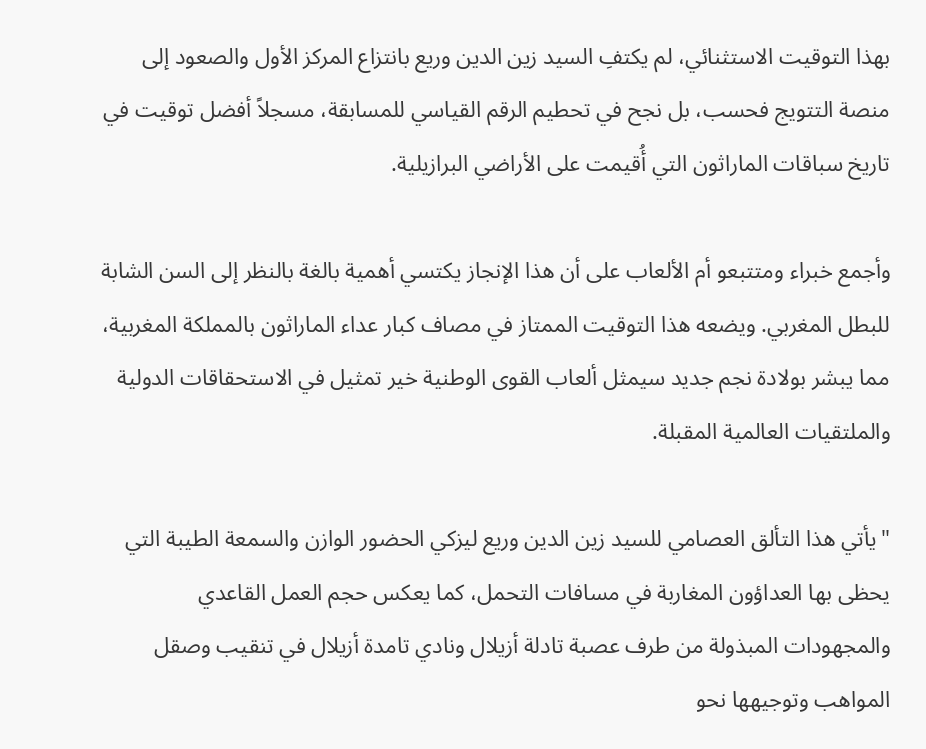بهذا التوقيت الاستثنائي، لم يكتفِ السيد زين الدين وريع بانتزاع المركز الأول والصعود إلى منصة التتويج فحسب، بل نجح في تحطيم الرقم القياسي للمسابقة، مسجلاً أفضل توقيت في تاريخ سباقات الماراثون التي أُقيمت على الأراضي البرازيلية.

وأجمع خبراء ومتتبعو أم الألعاب على أن هذا الإنجاز يكتسي أهمية بالغة بالنظر إلى السن الشابة للبطل المغربي. ويضعه هذا التوقيت الممتاز في مصاف كبار عداء الماراثون بالمملكة المغربية، مما يبشر بولادة نجم جديد سيمثل ألعاب القوى الوطنية خير تمثيل في الاستحقاقات الدولية والملتقيات العالمية المقبلة.

"يأتي هذا التألق العصامي للسيد زين الدين وريع ليزكي الحضور الوازن والسمعة الطيبة التي يحظى بها العداؤون المغاربة في مسافات التحمل، كما يعكس حجم العمل القاعدي والمجهودات المبذولة من طرف عصبة تادلة أزيلال ونادي تامدة أزيلال في تنقيب وصقل المواهب وتوجيهها نحو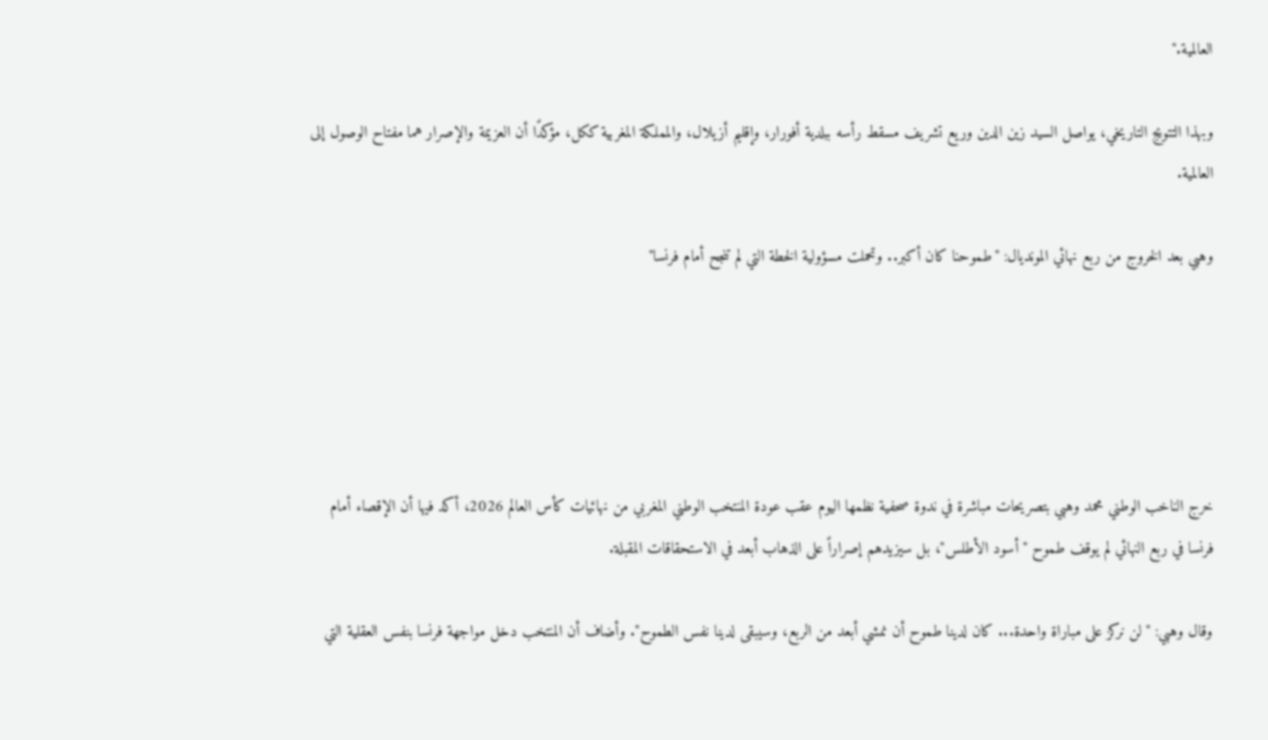العالمية."

وبهذا التتويج التاريخي، يواصل السيد زين الدين وريع تشريف مسقط رأسه ببلدية أفورار، وإقليم أزيلال، والمملكة المغربية ككل، مؤكدًا أن العزيمة والإصرار هما مفتاح الوصول إلى العالمية.

وهبي بعد الخروج من ربع نهائي المونديال: "طموحنا كان أكبر.. وتحملت مسؤولية الخطة التي لم تنجح أمام فرنسا"





خرج الناخب الوطني محمد وهبي بتصريحات مباشرة في ندوة صحفية نظمها اليوم عقب عودة المنتخب الوطني المغربي من نهائيات كأس العالم 2026، أكد فيها أن الإقصاء أمام فرنسا في ربع النهائي لم يوقف طموح "أسود الأطلس"، بل سيزيدهم إصراراً على الذهاب أبعد في الاستحقاقات المقبلة.

وقال وهبي: "لن نركز على مباراة واحدة... كان لدينا طموح أن نمشي أبعد من الربع، وسيبقى لدينا نفس الطموح". وأضاف أن المنتخب دخل مواجهة فرنسا بنفس العقلية التي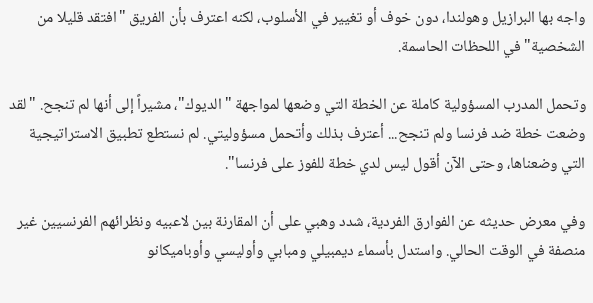واجه بها البرازيل وهولندا، دون خوف أو تغيير في الأسلوب، لكنه اعترف بأن الفريق "افتقد قليلا من الشخصية" في اللحظات الحاسمة.

وتحمل المدرب المسؤولية كاملة عن الخطة التي وضعها لمواجهة "الديوك"، مشيراً إلى أنها لم تنجح. "لقد وضعت خطة ضد فرنسا ولم تنجح... أعترف بذلك وأتحمل مسؤوليتي. لم نستطع تطبيق الاستراتيجية التي وضعناها، وحتى الآن أقول ليس لدي خطة للفوز على فرنسا".

وفي معرض حديثه عن الفوارق الفردية، شدد وهبي على أن المقارنة بين لاعبيه ونظرائهم الفرنسيين غير منصفة في الوقت الحالي. واستدل بأسماء ديمبيلي ومبابي وأوليسي وأوباميكانو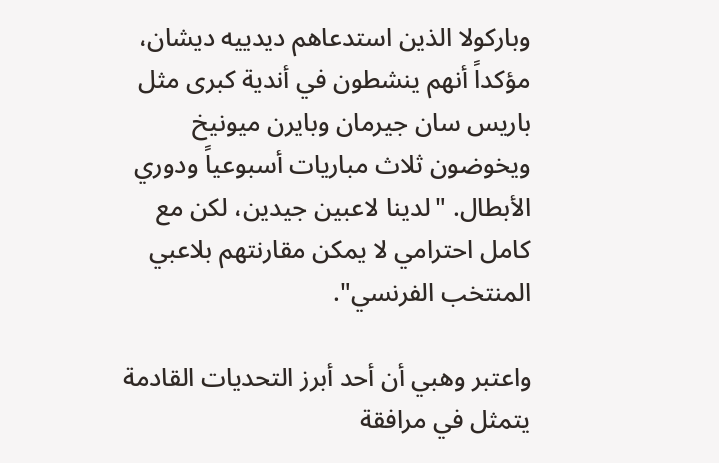وباركولا الذين استدعاهم ديدييه ديشان، مؤكداً أنهم ينشطون في أندية كبرى مثل باريس سان جيرمان وبايرن ميونيخ ويخوضون ثلاث مباريات أسبوعياً ودوري الأبطال. "لدينا لاعبين جيدين، لكن مع كامل احترامي لا يمكن مقارنتهم بلاعبي المنتخب الفرنسي".

واعتبر وهبي أن أحد أبرز التحديات القادمة يتمثل في مرافقة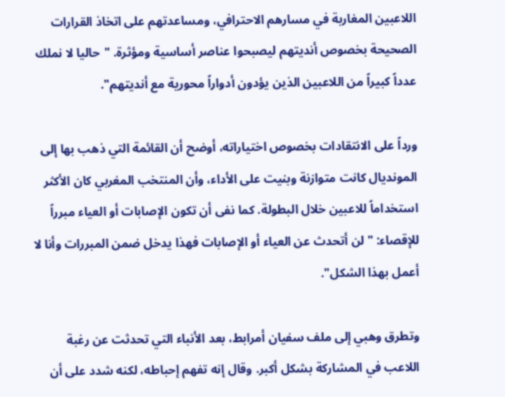اللاعبين المغاربة في مسارهم الاحترافي، ومساعدتهم على اتخاذ القرارات الصحيحة بخصوص أنديتهم ليصبحوا عناصر أساسية ومؤثرة. "حاليا لا نملك عدداً كبيراً من اللاعبين الذين يؤدون أدواراً محورية مع أنديتهم".

ورداً على الانتقادات بخصوص اختياراته، أوضح أن القائمة التي ذهب بها إلى المونديال كانت متوازنة وبنيت على الأداء، وأن المنتخب المغربي كان الأكثر استخداماً للاعبين خلال البطولة. كما نفى أن تكون الإصابات أو العياء مبرراً للإقصاء: "لن أتحدث عن العياء أو الإصابات فهذا يدخل ضمن المبررات وأنا لا أعمل بهذا الشكل".

وتطرق وهبي إلى ملف سفيان أمرابط، بعد الأنباء التي تحدثت عن رغبة اللاعب في المشاركة بشكل أكبر. وقال إنه تفهم إحباطه، لكنه شدد على أن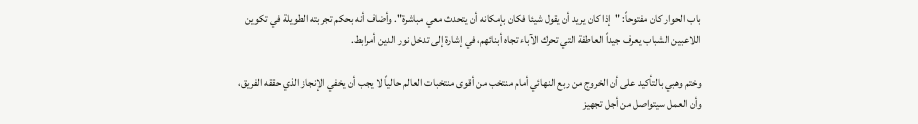باب الحوار كان مفتوحاً: "إذا كان يريد أن يقول شيئا فكان بإمكانه أن يتحدث معي مباشرة". وأضاف أنه بحكم تجربته الطويلة في تكوين اللاعبين الشباب يعرف جيداً العاطفة التي تحرك الآباء تجاه أبنائهم، في إشارة إلى تدخل نور الدين أمرابط.

وختم وهبي بالتأكيد على أن الخروج من ربع النهائي أمام منتخب من أقوى منتخبات العالم حالياً لا يجب أن يخفي الإنجاز الذي حققه الفريق، وأن العمل سيتواصل من أجل تجهيز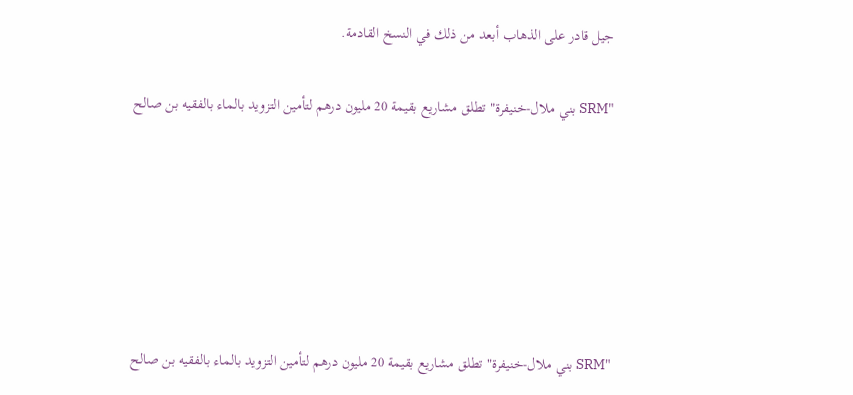جيل قادر على الذهاب أبعد من ذلك في النسخ القادمة.

"SRM بني ملال-خنيفرة" تطلق مشاريع بقيمة 20 مليون درهم لتأمين التزويد بالماء بالفقيه بن صالح






"SRM بني ملال-خنيفرة" تطلق مشاريع بقيمة 20 مليون درهم لتأمين التزويد بالماء بالفقيه بن صالح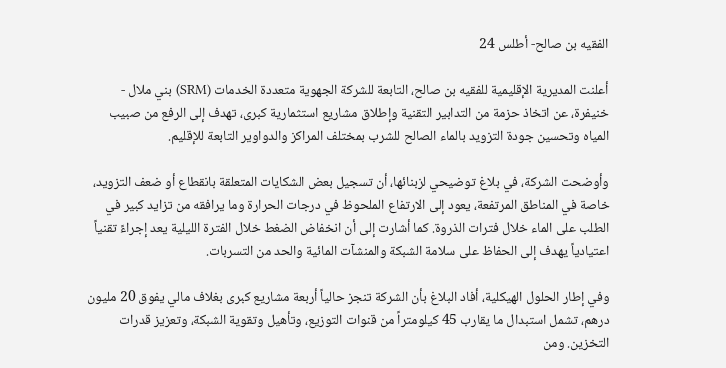الفقيه بن صالح- أطلس 24

أعلنت المديرية الإقليمية للفقيه بن صالح، التابعة للشركة الجهوية متعددة الخدمات (SRM) بني ملال - خنيفرة، عن اتخاذ حزمة من التدابير التقنية وإطلاق مشاريع استثمارية كبرى، تهدف إلى الرفع من صبيب المياه وتحسين جودة التزويد بالماء الصالح للشرب بمختلف المراكز والدواوير التابعة للإقليم.

وأوضحت الشركة، في بلاغ توضيحي لزبنائها، أن تسجيل بعض الشكايات المتعلقة بانقطاع أو ضعف التزويد، خاصة في المناطق المرتفعة، يعود إلى الارتفاع الملحوظ في درجات الحرارة وما يرافقه من تزايد كبير في الطلب على الماء خلال فترات الذروة. كما أشارت إلى أن انخفاض الضغط خلال الفترة الليلية يعد إجراءً تقنياً اعتيادياً يهدف إلى الحفاظ على سلامة الشبكة والمنشآت المائية والحد من التسربات.

وفي إطار الحلول الهيكلية، أفاد البلاغ بأن الشركة تنجز حالياً أربعة مشاريع كبرى بغلاف مالي يفوق 20 مليون درهم، تشمل استبدال ما يقارب 45 كيلومتراً من قنوات التوزيع، وتأهيل وتقوية الشبكة، وتعزيز قدرات التخزين. ومن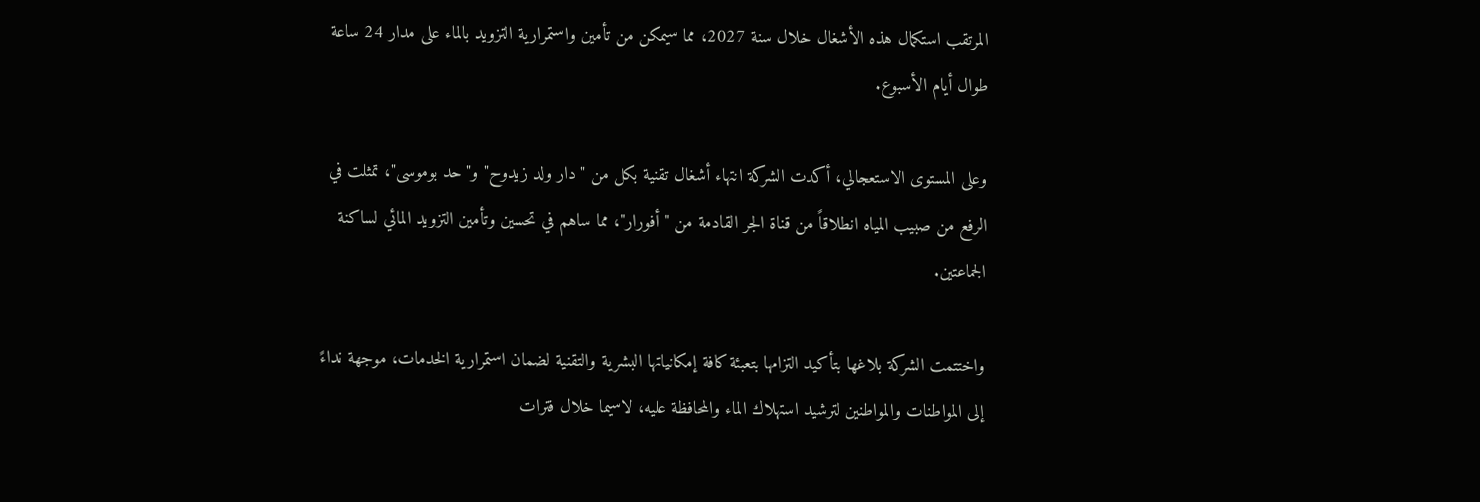المرتقب استكمال هذه الأشغال خلال سنة 2027، مما سيمكن من تأمين واستمرارية التزويد بالماء على مدار 24 ساعة طوال أيام الأسبوع.

وعلى المستوى الاستعجالي، أكدت الشركة انتهاء أشغال تقنية بكل من "دار ولد زيدوح" و"حد بوموسى"، تمثلت في الرفع من صبيب المياه انطلاقاً من قناة الجر القادمة من "أفورار"، مما ساهم في تحسين وتأمين التزويد المائي لساكنة الجماعتين.

واختتمت الشركة بلاغها بتأكيد التزامها بتعبئة كافة إمكانياتها البشرية والتقنية لضمان استمرارية الخدمات، موجهة نداءً إلى المواطنات والمواطنين لترشيد استهلاك الماء والمحافظة عليه، لاسيما خلال فترات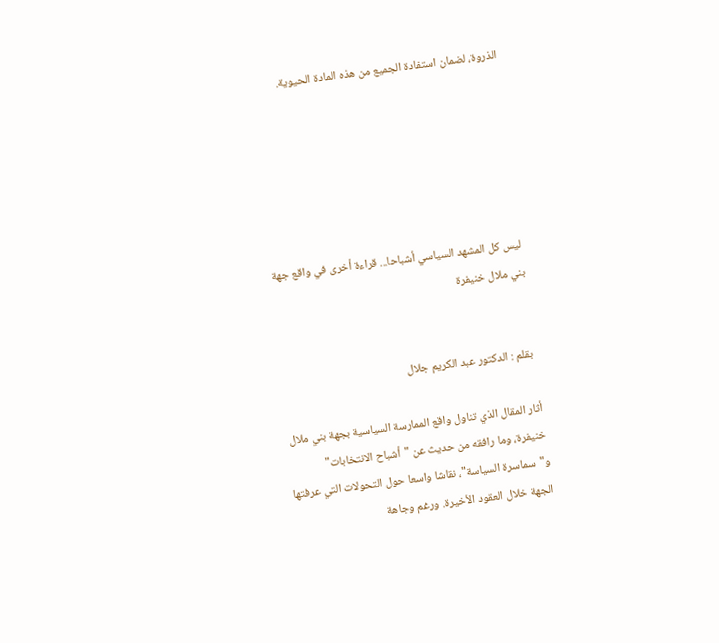الذروة، لضمان استفادة الجميع من هذه المادة الحيوية.






ليس كل المشهد السياسي أشباحا... قراءة أخرى في واقع جهة بني ملال خنيفرة


 بقلم : الدكتور عبد الكريم جلال

أثار المقال الذي تناول واقع الممارسة السياسية بجهة بني ملال خنيفرة، وما رافقه من حديث عن "أشباح الانتخابات" و"سماسرة السياسة"، نقاشا واسعا حول التحولات التي عرفتها الجهة خلال العقود الأخيرة. ورغم وجاهة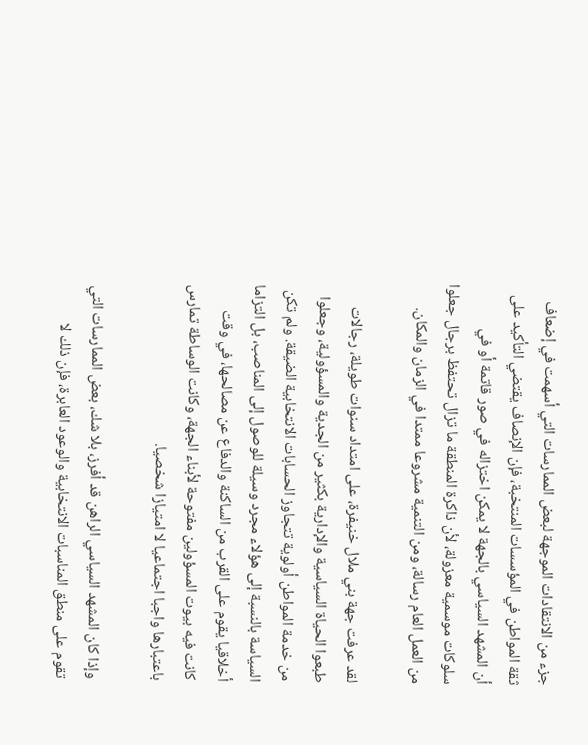جزء من الانتقادات الموجهة لبعض الممارسات التي أسهمت في إضعاف ثقة المواطن في المؤسسات المنتخبة، فإن الإنصاف يقتضي التأكيد على أن المشهد السياسي بالجهة لا يمكن اختزاله في صور قاتمة أو في سلوكات موسمية معزولة، لأن ذاكرة المنطقة ما تزال تحتفظ برجال جعلوا من العمل العام رسالة، ومن التنمية مشروعا ممتدا في الزمان والمكان.

لقد عرفت جهة بني ملال خنيفرة، على امتداد سنوات طويلة، رجالات طبعوا الحياة السياسية والإدارية بكثير من الجدية والمسؤولية، وجعلوا من خدمة المواطن أولوية تتجاوز الحسابات الانتخابية الضيقة. ولم تكن السياسة بالنسبة إلى هؤلاء مجرد وسيلة للوصول إلى المناصب، بل التزاما أخلاقيا يقوم على القرب من الساكنة والدفاع عن مصالحها، في وقت كانت فيه بيوت المسؤولين مفتوحة لأبناء الجهة، وكانت الوساطة تمارس باعتبارها واجبا اجتماعيا لا امتيازا شخصيا.

وإذا كان المشهد السياسي الراهن قد أفرز، بلا شك، بعض الممارسات التي تقوم على منطق المناسبات الانتخابية والوعود العابرة، فإن ذلك لا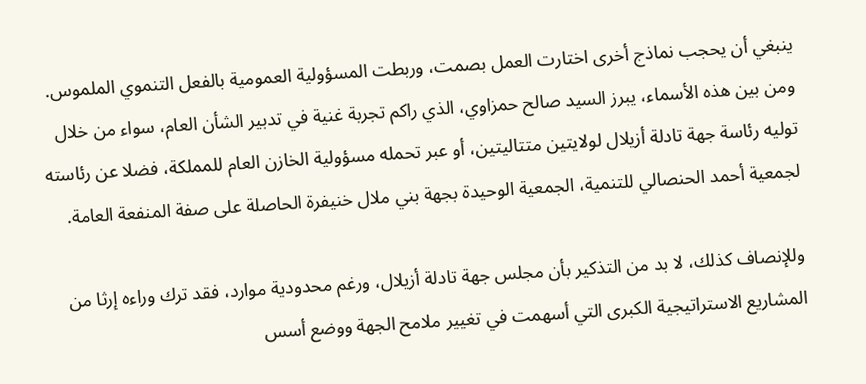ينبغي أن يحجب نماذج أخرى اختارت العمل بصمت، وربطت المسؤولية العمومية بالفعل التنموي الملموس. ومن بين هذه الأسماء، يبرز السيد صالح حمزاوي، الذي راكم تجربة غنية في تدبير الشأن العام، سواء من خلال توليه رئاسة جهة تادلة أزيلال لولايتين متتاليتين، أو عبر تحمله مسؤولية الخازن العام للمملكة، فضلا عن رئاسته لجمعية أحمد الحنصالي للتنمية، الجمعية الوحيدة بجهة بني ملال خنيفرة الحاصلة على صفة المنفعة العامة.

وللإنصاف كذلك، لا بد من التذكير بأن مجلس جهة تادلة أزيلال، ورغم محدودية موارد، فقد ترك وراءه إرثا من المشاريع الاستراتيجية الكبرى التي أسهمت في تغيير ملامح الجهة ووضع أسس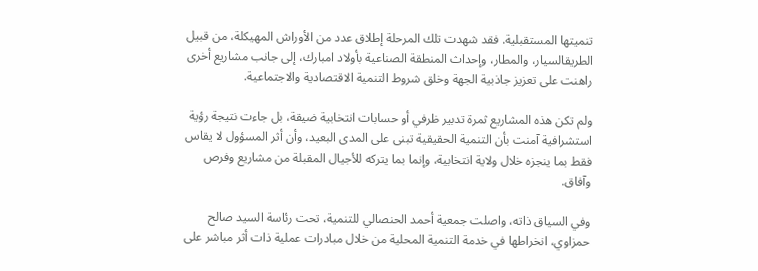تنميتها المستقبلية. فقد شهدت تلك المرحلة إطلاق عدد من الأوراش المهيكلة، من قبيل الطريقالسيار، والمطار، وإحداث المنطقة الصناعية بأولاد امبارك، إلى جانب مشاريع أخرى راهنت على تعزيز جاذبية الجهة وخلق شروط التنمية الاقتصادية والاجتماعية.

ولم تكن هذه المشاريع ثمرة تدبير ظرفي أو حسابات انتخابية ضيقة، بل جاءت نتيجة رؤية استشرافية آمنت بأن التنمية الحقيقية تبنى على المدى البعيد، وأن أثر المسؤول لا يقاس فقط بما ينجزه خلال ولاية انتخابية، وإنما بما يتركه للأجيال المقبلة من مشاريع وفرص وآفاق.

وفي السياق ذاته، واصلت جمعية أحمد الحنصالي للتنمية، تحت رئاسة السيد صالح حمزاوي، انخراطها في خدمة التنمية المحلية من خلال مبادرات عملية ذات أثر مباشر على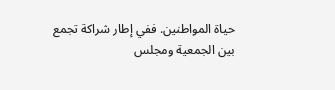حياة المواطنين. ففي إطار شراكة تجمع بين الجمعية ومجلس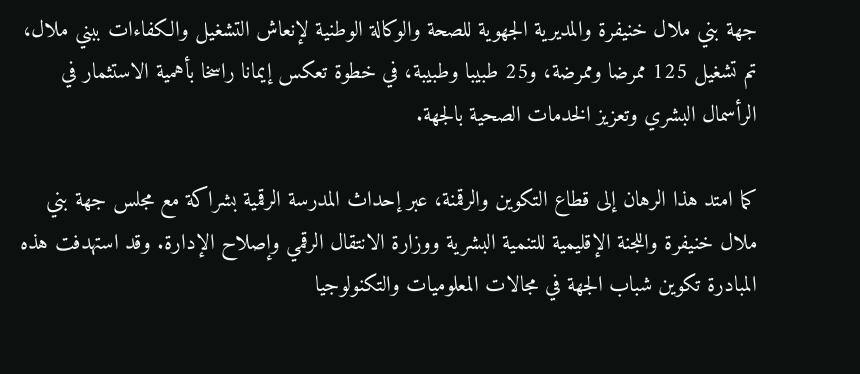جهة بني ملال خنيفرة والمديرية الجهوية للصحة والوكالة الوطنية لإنعاش التشغيل والكفاءات ببني ملال، تم تشغيل 125 ممرضا وممرضة، و25 طبيبا وطبيبة، في خطوة تعكس إيمانا راسخا بأهمية الاستثمار في الرأسمال البشري وتعزيز الخدمات الصحية بالجهة.

كما امتد هذا الرهان إلى قطاع التكوين والرقمنة، عبر إحداث المدرسة الرقمية بشراكة مع مجلس جهة بني ملال خنيفرة واللجنة الإقليمية للتنمية البشرية ووزارة الانتقال الرقمي وإصلاح الإدارة. وقد استهدفت هذه المبادرة تكوين شباب الجهة في مجالات المعلوميات والتكنولوجيا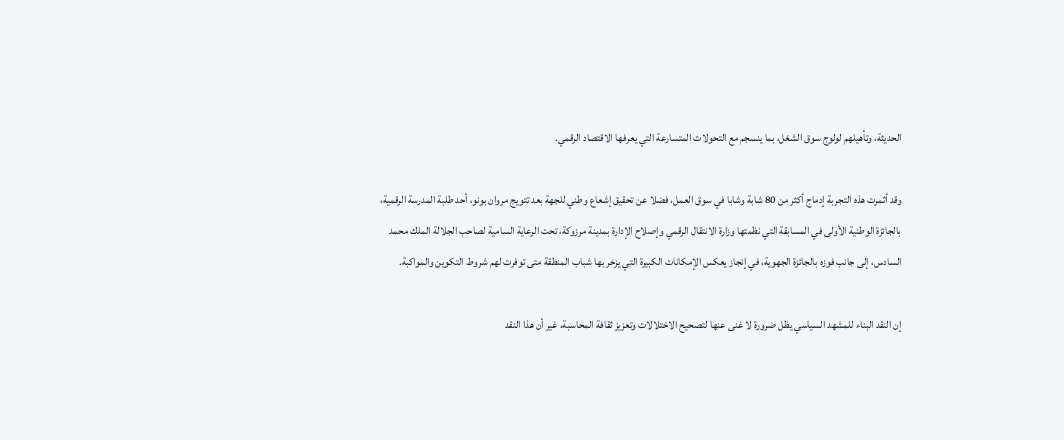الحديثة، وتأهيلهم لولوج سوق الشغل، بما ينسجم مع التحولات المتسارعة التي يعرفها الاقتصاد الرقمي.

وقد أثمرت هذه التجربة إدماج أكثر من 80 شابة وشابا في سوق العمل، فضلا عن تحقيق إشعاع وطني للجهة بعد تتويج مروان بونو، أحد طلبة المدرسة الرقمية، بالجائزة الوطنية الأولى في المسابقة التي نظمتها وزارة الانتقال الرقمي وإصلاح الإدارة بمدينة مرزوكة، تحت الرعاية السامية لصاحب الجلالة الملك محمد السادس، إلى جانب فوزه بالجائزة الجهوية، في إنجاز يعكس الإمكانات الكبيرة التي يزخر بها شباب المنطقة متى توفرت لهم شروط التكوين والمواكبة.

إن النقد البناء للمشهد السياسي يظل ضرورة لا غنى عنها لتصحيح الاختلالات وتعزيز ثقافة المحاسبة، غير أن هذا النقد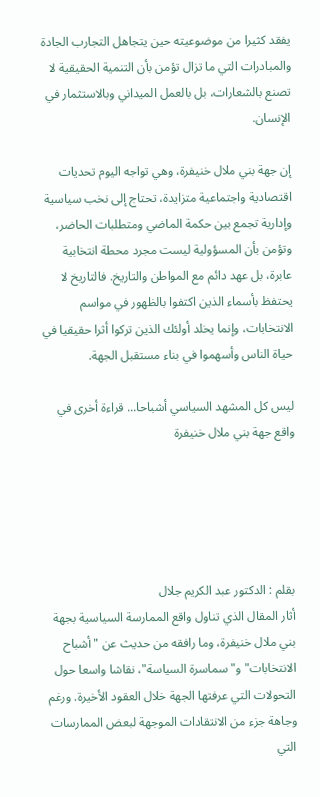يفقد كثيرا من موضوعيته حين يتجاهل التجارب الجادة والمبادرات التي ما تزال تؤمن بأن التنمية الحقيقية لا تصنع بالشعارات، بل بالعمل الميداني وبالاستثمار في الإنسان.

إن جهة بني ملال خنيفرة، وهي تواجه اليوم تحديات اقتصادية واجتماعية متزايدة، تحتاج إلى نخب سياسية وإدارية تجمع بين حكمة الماضي ومتطلبات الحاضر، وتؤمن بأن المسؤولية ليست مجرد محطة انتخابية عابرة، بل عهد دائم مع المواطن والتاريخ. فالتاريخ لا يحتفظ بأسماء الذين اكتفوا بالظهور في مواسم الانتخابات، وإنما يخلد أولئك الذين تركوا أثرا حقيقيا في حياة الناس وأسهموا في بناء مستقبل الجهة.

ليس كل المشهد السياسي أشباحا... قراءة أخرى في واقع جهة بني ملال خنيفرة





بقلم : الدكتور عبد الكريم جلال
أثار المقال الذي تناول واقع الممارسة السياسية بجهة بني ملال خنيفرة، وما رافقه من حديث عن "أشباح الانتخابات" و"سماسرة السياسة"، نقاشا واسعا حول التحولات التي عرفتها الجهة خلال العقود الأخيرة. ورغم وجاهة جزء من الانتقادات الموجهة لبعض الممارسات التي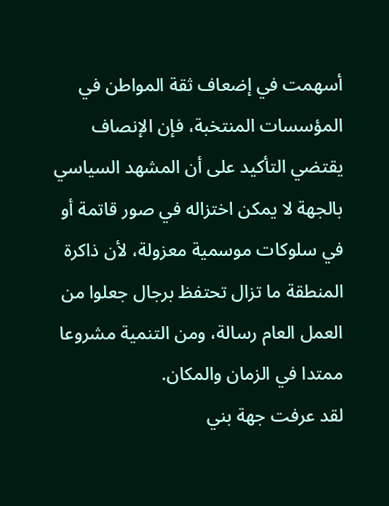أسهمت في إضعاف ثقة المواطن في المؤسسات المنتخبة، فإن الإنصاف يقتضي التأكيد على أن المشهد السياسي بالجهة لا يمكن اختزاله في صور قاتمة أو في سلوكات موسمية معزولة، لأن ذاكرة المنطقة ما تزال تحتفظ برجال جعلوا من العمل العام رسالة، ومن التنمية مشروعا ممتدا في الزمان والمكان.
لقد عرفت جهة بني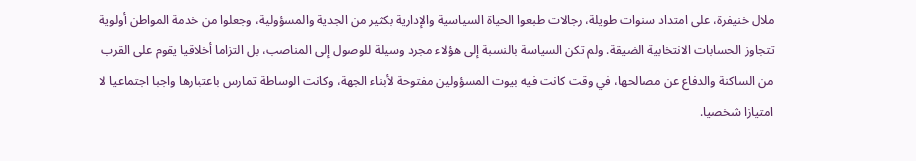ملال خنيفرة، على امتداد سنوات طويلة، رجالات طبعوا الحياة السياسية والإدارية بكثير من الجدية والمسؤولية، وجعلوا من خدمة المواطن أولوية تتجاوز الحسابات الانتخابية الضيقة. ولم تكن السياسة بالنسبة إلى هؤلاء مجرد وسيلة للوصول إلى المناصب، بل التزاما أخلاقيا يقوم على القرب من الساكنة والدفاع عن مصالحها، في وقت كانت فيه بيوت المسؤولين مفتوحة لأبناء الجهة، وكانت الوساطة تمارس باعتبارها واجبا اجتماعيا لا امتيازا شخصيا.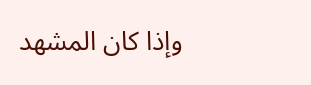وإذا كان المشهد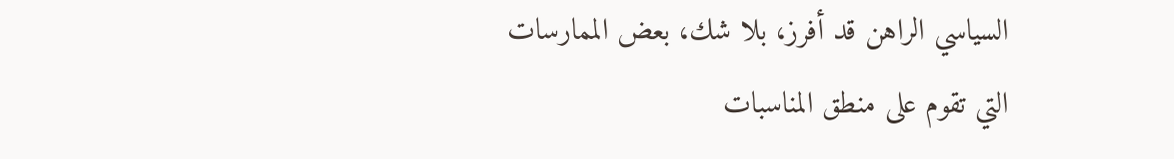السياسي الراهن قد أفرز، بلا شك، بعض الممارسات التي تقوم على منطق المناسبات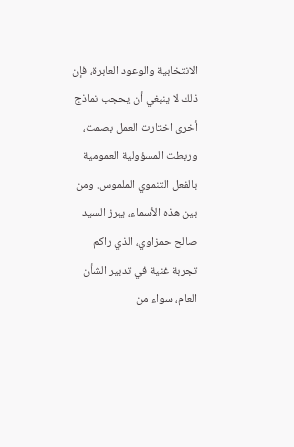الانتخابية والوعود العابرة، فإن ذلك لا ينبغي أن يحجب نماذج أخرى اختارت العمل بصمت، وربطت المسؤولية العمومية بالفعل التنموي الملموس. ومن بين هذه الأسماء، يبرز السيد صالح حمزاوي، الذي راكم تجربة غنية في تدبير الشأن العام، سواء من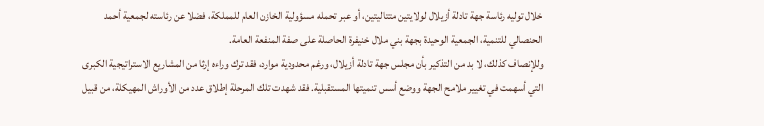خلال توليه رئاسة جهة تادلة أزيلال لولايتين متتاليتين، أو عبر تحمله مسؤولية الخازن العام للمملكة، فضلا عن رئاسته لجمعية أحمد الحنصالي للتنمية، الجمعية الوحيدة بجهة بني ملال خنيفرة الحاصلة على صفة المنفعة العامة.
وللإنصاف كذلك، لا بد من التذكير بأن مجلس جهة تادلة أزيلال، ورغم محدودية موارد، فقد ترك وراءه إرثا من المشاريع الاستراتيجية الكبرى التي أسهمت في تغيير ملامح الجهة ووضع أسس تنميتها المستقبلية. فقد شهدت تلك المرحلة إطلاق عدد من الأوراش المهيكلة، من قبيل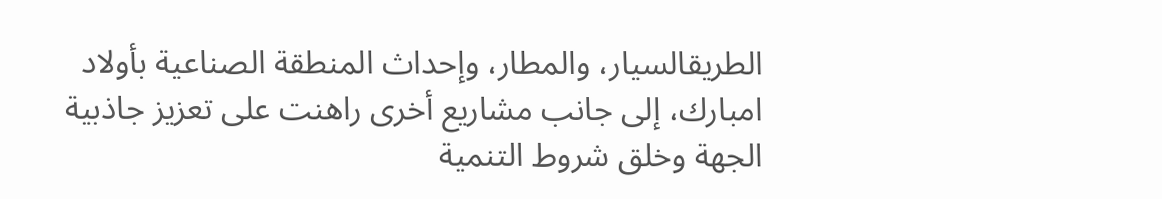الطريقالسيار، والمطار، وإحداث المنطقة الصناعية بأولاد امبارك، إلى جانب مشاريع أخرى راهنت على تعزيز جاذبية الجهة وخلق شروط التنمية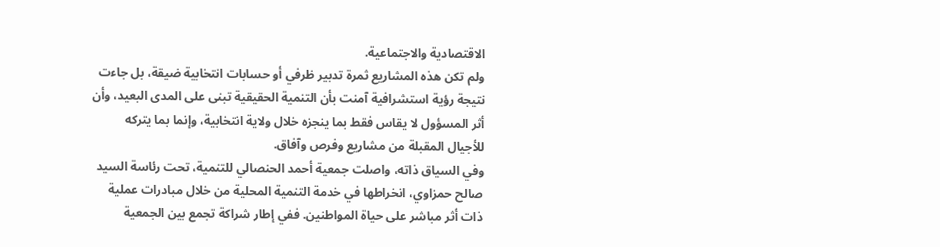الاقتصادية والاجتماعية.
ولم تكن هذه المشاريع ثمرة تدبير ظرفي أو حسابات انتخابية ضيقة، بل جاءت نتيجة رؤية استشرافية آمنت بأن التنمية الحقيقية تبنى على المدى البعيد، وأن أثر المسؤول لا يقاس فقط بما ينجزه خلال ولاية انتخابية، وإنما بما يتركه للأجيال المقبلة من مشاريع وفرص وآفاق.
وفي السياق ذاته، واصلت جمعية أحمد الحنصالي للتنمية، تحت رئاسة السيد صالح حمزاوي، انخراطها في خدمة التنمية المحلية من خلال مبادرات عملية ذات أثر مباشر على حياة المواطنين. ففي إطار شراكة تجمع بين الجمعية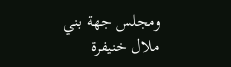ومجلس جهة بني ملال خنيفرة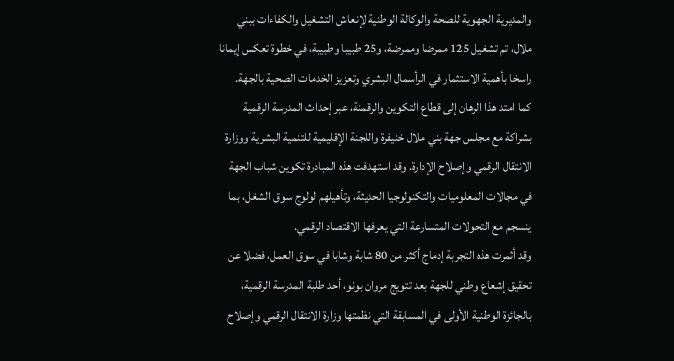والمديرية الجهوية للصحة والوكالة الوطنية لإنعاش التشغيل والكفاءات ببني ملال، تم تشغيل 125 ممرضا وممرضة، و25 طبيبا وطبيبة، في خطوة تعكس إيمانا راسخا بأهمية الاستثمار في الرأسمال البشري وتعزيز الخدمات الصحية بالجهة.
كما امتد هذا الرهان إلى قطاع التكوين والرقمنة، عبر إحداث المدرسة الرقمية بشراكة مع مجلس جهة بني ملال خنيفرة واللجنة الإقليمية للتنمية البشرية ووزارة الانتقال الرقمي وإصلاح الإدارة. وقد استهدفت هذه المبادرة تكوين شباب الجهة في مجالات المعلوميات والتكنولوجيا الحديثة، وتأهيلهم لولوج سوق الشغل، بما ينسجم مع التحولات المتسارعة التي يعرفها الاقتصاد الرقمي.
وقد أثمرت هذه التجربة إدماج أكثر من 80 شابة وشابا في سوق العمل، فضلا عن تحقيق إشعاع وطني للجهة بعد تتويج مروان بونو، أحد طلبة المدرسة الرقمية، بالجائزة الوطنية الأولى في المسابقة التي نظمتها وزارة الانتقال الرقمي وإصلاح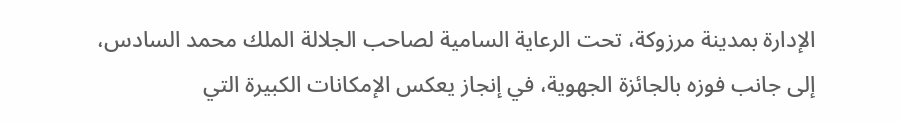الإدارة بمدينة مرزوكة، تحت الرعاية السامية لصاحب الجلالة الملك محمد السادس، إلى جانب فوزه بالجائزة الجهوية، في إنجاز يعكس الإمكانات الكبيرة التي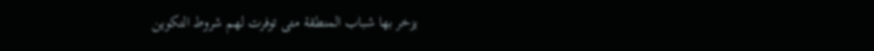يزخر بها شباب المنطقة متى توفرت لهم شروط التكوين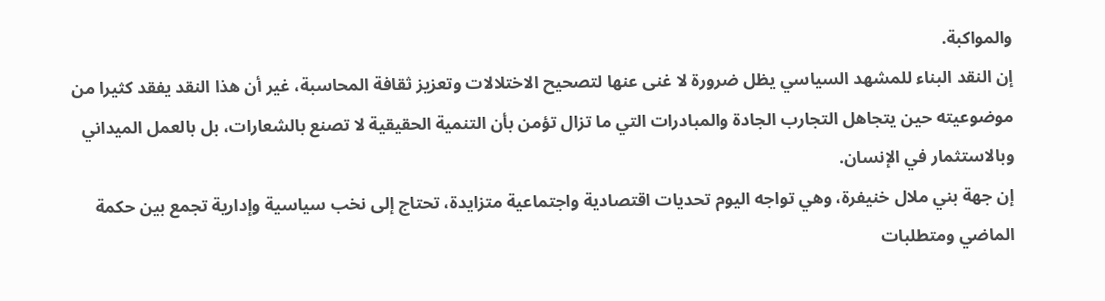والمواكبة.
إن النقد البناء للمشهد السياسي يظل ضرورة لا غنى عنها لتصحيح الاختلالات وتعزيز ثقافة المحاسبة، غير أن هذا النقد يفقد كثيرا من موضوعيته حين يتجاهل التجارب الجادة والمبادرات التي ما تزال تؤمن بأن التنمية الحقيقية لا تصنع بالشعارات، بل بالعمل الميداني وبالاستثمار في الإنسان.
إن جهة بني ملال خنيفرة، وهي تواجه اليوم تحديات اقتصادية واجتماعية متزايدة، تحتاج إلى نخب سياسية وإدارية تجمع بين حكمة الماضي ومتطلبات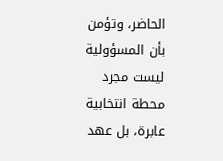الحاضر، وتؤمن بأن المسؤولية ليست مجرد محطة انتخابية عابرة، بل عهد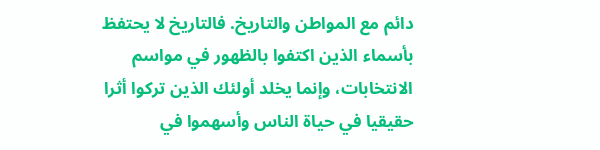دائم مع المواطن والتاريخ. فالتاريخ لا يحتفظ بأسماء الذين اكتفوا بالظهور في مواسم الانتخابات، وإنما يخلد أولئك الذين تركوا أثرا حقيقيا في حياة الناس وأسهموا في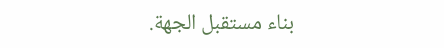بناء مستقبل الجهة.